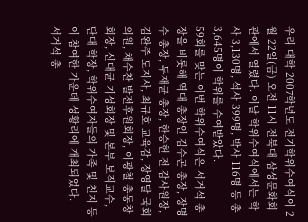우리 대학 2007학년도 전기학위수여식이 2월 22일(금) 오전 11시 전북대 삼성문화회관에서 열렸다. 이날 학위수여식에서는 학사 3,130명, 석사 399명, 박사 116명 등 총 3,645명이 학위를 수여받았다.
59회를 맞는 이번 학위수여식은 서거석 총장을 비롯해 역대 총장인 김수곤 총장, 장명수 총장, 두재균 총장, 한승헌 전 감사원장, 김완주 도지사, 최규호 교육감, 장영달 국회의원, 채수찬 발전후원회장, 이광철 총동창회장, 신대균 기성회장 및 본부 보직교수, 단대 학장, 학위수여자들의 가족 및 친지 등이 참여한 가운데 성황리에 개최되었다.
서거석 총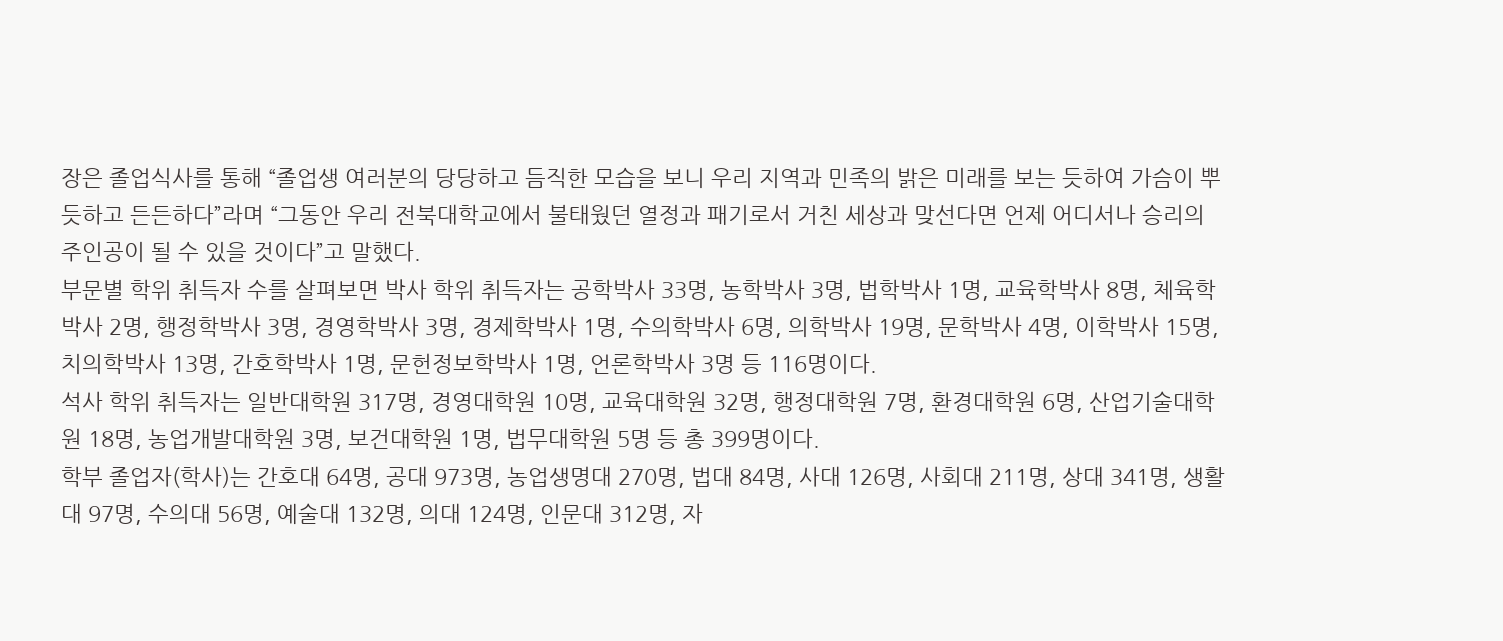장은 졸업식사를 통해 “졸업생 여러분의 당당하고 듬직한 모습을 보니 우리 지역과 민족의 밝은 미래를 보는 듯하여 가슴이 뿌듯하고 든든하다”라며 “그동안 우리 전북대학교에서 불태웠던 열정과 패기로서 거친 세상과 맞선다면 언제 어디서나 승리의 주인공이 될 수 있을 것이다”고 말했다.
부문별 학위 취득자 수를 살펴보면 박사 학위 취득자는 공학박사 33명, 농학박사 3명, 법학박사 1명, 교육학박사 8명, 체육학박사 2명, 행정학박사 3명, 경영학박사 3명, 경제학박사 1명, 수의학박사 6명, 의학박사 19명, 문학박사 4명, 이학박사 15명, 치의학박사 13명, 간호학박사 1명, 문헌정보학박사 1명, 언론학박사 3명 등 116명이다.
석사 학위 취득자는 일반대학원 317명, 경영대학원 10명, 교육대학원 32명, 행정대학원 7명, 환경대학원 6명, 산업기술대학원 18명, 농업개발대학원 3명, 보건대학원 1명, 법무대학원 5명 등 총 399명이다.
학부 졸업자(학사)는 간호대 64명, 공대 973명, 농업생명대 270명, 법대 84명, 사대 126명, 사회대 211명, 상대 341명, 생활대 97명, 수의대 56명, 예술대 132명, 의대 124명, 인문대 312명, 자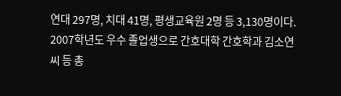연대 297명, 치대 41명, 평생교육원 2명 등 3,130명이다.
2007학년도 우수 졸업생으로 간호대학 간호학과 김소연 씨 등 총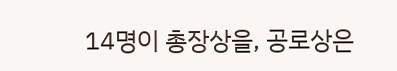14명이 총장상을, 공로상은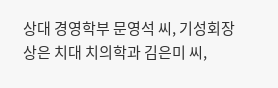상대 경영학부 문영석 씨, 기성회장상은 치대 치의학과 김은미 씨,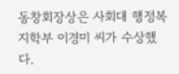동창회장상은 사회대 행정복지학부 이경미 씨가 수상했다.